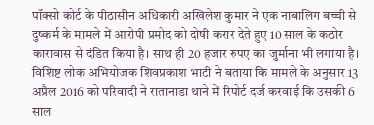पॉक्सो कोर्ट के पीठासीन अधिकारी अखिलेश कुमार ने एक नाबालिग बच्ची से दुष्कर्म के मामले में आरोपी प्रमोद को दोषी करार देते हुए 10 साल के कठोर कारावास से दंडित किया है। साथ ही 20 हजार रुपए का जुर्माना भी लगाया है।
विशिष्ट लोक अभियोजक शिवप्रकाश भाटी ने बताया कि मामले के अनुसार 13 अप्रैल 2016 को परिवादी ने रातानाडा थाने में रिपोर्ट दर्ज करवाई कि उसकी 6 साल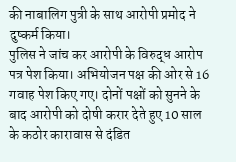की नाबालिग पुत्री के साथ आरोपी प्रमोद ने दुष्कर्म किया।
पुलिस ने जांच कर आरोपी के विरुद्ध आरोप पत्र पेश किया। अभियोजन पक्ष की ओर से 16 गवाह पेश किए गए। दोनों पक्षों को सुनने के बाद आरोपी को दोषी करार देते हुए 10 साल के कठोर कारावास से दंडित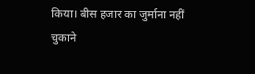किया। बीस हजार का जुर्माना नहीं चुकाने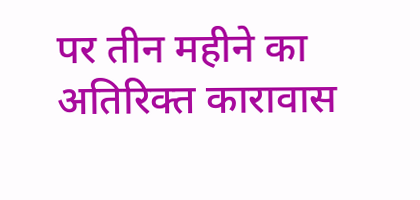पर तीन महीने का अतिरिक्त कारावास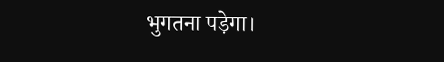भुगतना पड़ेगा।